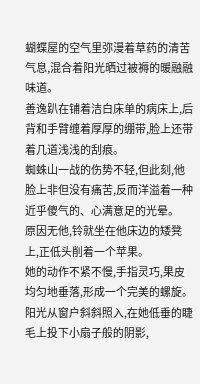蝴蝶屋的空气里弥漫着草药的清苦气息,混合着阳光晒过被褥的暖融融味道。
善逸趴在铺着洁白床单的病床上,后背和手臂缠着厚厚的绷带,脸上还带着几道浅浅的刮痕。
蜘蛛山一战的伤势不轻,但此刻,他脸上非但没有痛苦,反而洋溢着一种近乎傻气的、心满意足的光晕。
原因无他,铃就坐在他床边的矮凳上,正低头削着一个苹果。
她的动作不紧不慢,手指灵巧,果皮均匀地垂落,形成一个完美的螺旋。
阳光从窗户斜斜照入,在她低垂的睫毛上投下小扇子般的阴影,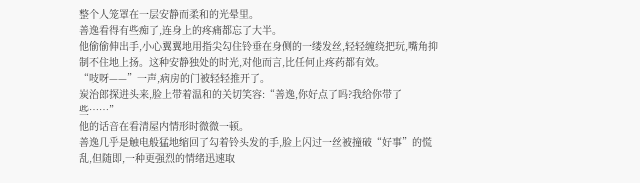整个人笼罩在一层安静而柔和的光晕里。
善逸看得有些痴了,连身上的疼痛都忘了大半。
他偷偷伸出手,小心翼翼地用指尖勾住铃垂在身侧的一缕发丝,轻轻缠绕把玩,嘴角抑制不住地上扬。这种安静独处的时光,对他而言,比任何止疼药都有效。
“吱呀——”一声,病房的门被轻轻推开了。
炭治郎探进头来,脸上带着温和的关切笑容:“善逸,你好点了吗?我给你带了些……”
他的话音在看清屋内情形时微微一顿。
善逸几乎是触电般猛地缩回了勾着铃头发的手,脸上闪过一丝被撞破“好事”的慌乱,但随即,一种更强烈的情绪迅速取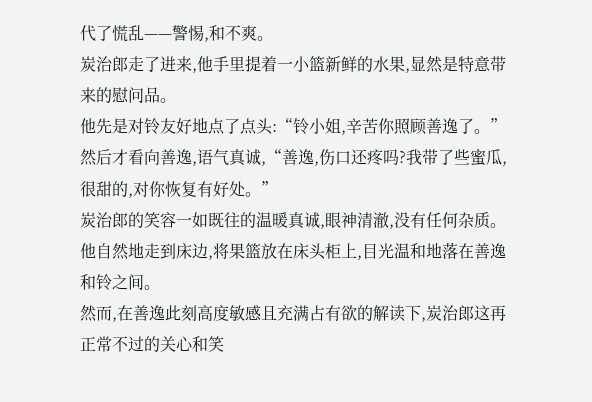代了慌乱——警惕,和不爽。
炭治郎走了进来,他手里提着一小篮新鲜的水果,显然是特意带来的慰问品。
他先是对铃友好地点了点头:“铃小姐,辛苦你照顾善逸了。”
然后才看向善逸,语气真诚,“善逸,伤口还疼吗?我带了些蜜瓜,很甜的,对你恢复有好处。”
炭治郎的笑容一如既往的温暖真诚,眼神清澈,没有任何杂质。
他自然地走到床边,将果篮放在床头柜上,目光温和地落在善逸和铃之间。
然而,在善逸此刻高度敏感且充满占有欲的解读下,炭治郎这再正常不过的关心和笑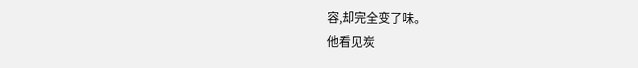容,却完全变了味。
他看见炭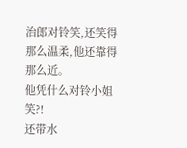治郎对铃笑,还笑得那么温柔,他还靠得那么近。
他凭什么对铃小姐笑?!
还带水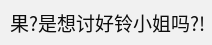果?是想讨好铃小姐吗?!